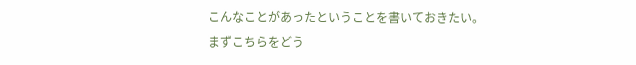こんなことがあったということを書いておきたい。
まずこちらをどう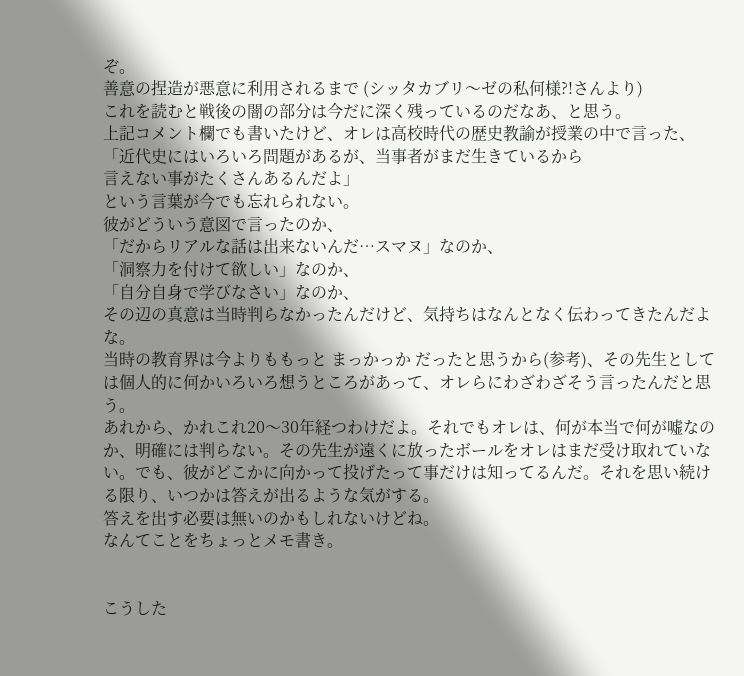ぞ。
善意の捏造が悪意に利用されるまで (シッタカブリ〜ゼの私何様?!さんより)
これを読むと戦後の闇の部分は今だに深く残っているのだなあ、と思う。
上記コメント欄でも書いたけど、オレは高校時代の歴史教諭が授業の中で言った、
「近代史にはいろいろ問題があるが、当事者がまだ生きているから
言えない事がたくさんあるんだよ」
という言葉が今でも忘れられない。
彼がどういう意図で言ったのか、
「だからリアルな話は出来ないんだ…スマヌ」なのか、
「洞察力を付けて欲しい」なのか、
「自分自身で学びなさい」なのか、
その辺の真意は当時判らなかったんだけど、気持ちはなんとなく伝わってきたんだよな。
当時の教育界は今よりももっと まっかっか だったと思うから(参考)、その先生としては個人的に何かいろいろ想うところがあって、オレらにわざわざそう言ったんだと思う。
あれから、かれこれ20〜30年経つわけだよ。それでもオレは、何が本当で何が嘘なのか、明確には判らない。その先生が遠くに放ったボールをオレはまだ受け取れていない。でも、彼がどこかに向かって投げたって事だけは知ってるんだ。それを思い続ける限り、いつかは答えが出るような気がする。
答えを出す必要は無いのかもしれないけどね。
なんてことをちょっとメモ書き。


こうした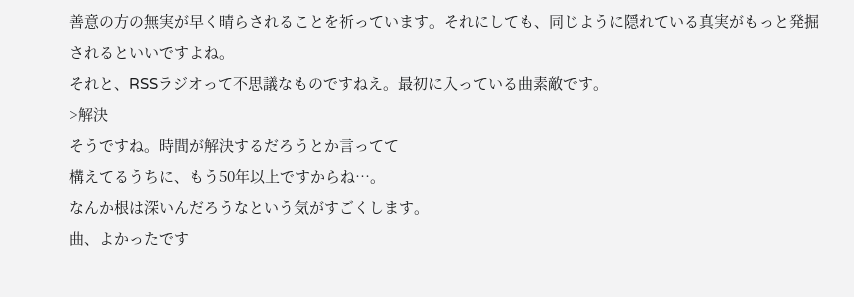善意の方の無実が早く晴らされることを祈っています。それにしても、同じように隠れている真実がもっと発掘されるといいですよね。
それと、RSSラジオって不思議なものですねえ。最初に入っている曲素敵です。
>解決
そうですね。時間が解決するだろうとか言ってて
構えてるうちに、もう50年以上ですからね…。
なんか根は深いんだろうなという気がすごくします。
曲、よかったです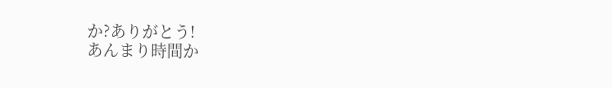か?ありがとう!
あんまり時間か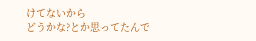けてないから
どうかな?とか思ってたんで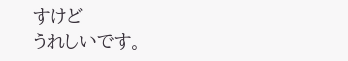すけど
うれしいです。